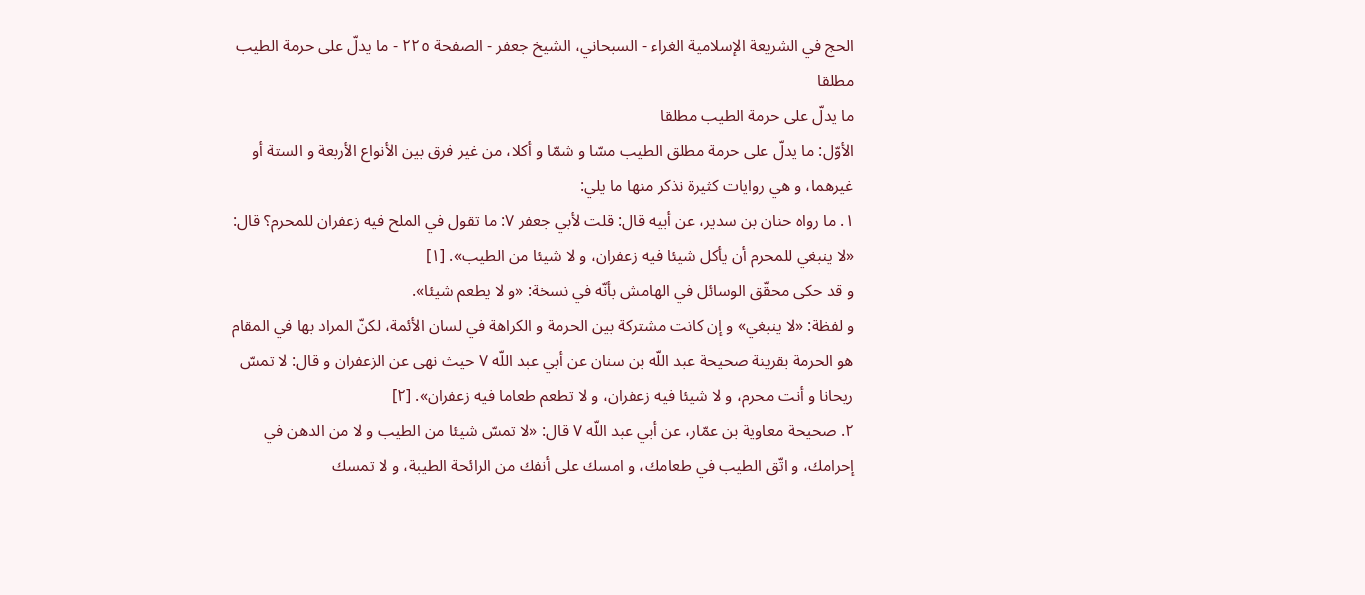الحج في الشريعة الإسلامية الغراء - السبحاني، الشيخ جعفر - الصفحة ٢٢٥ - ما يدلّ على حرمة الطيب مطلقا
ما يدلّ على حرمة الطيب مطلقا
الأوّل: ما يدلّ على حرمة مطلق الطيب مسّا و شمّا و أكلا، من غير فرق بين الأنواع الأربعة و الستة أو غيرهما، و هي روايات كثيرة نذكر منها ما يلي:
١. ما رواه حنان بن سدير، عن أبيه قال: قلت لأبي جعفر ٧: ما تقول في الملح فيه زعفران للمحرم؟ قال: «لا ينبغي للمحرم أن يأكل شيئا فيه زعفران، و لا شيئا من الطيب». [١]
و قد حكى محقّق الوسائل في الهامش بأنّه في نسخة: «و لا يطعم شيئا».
و لفظة: «لا ينبغي» و إن كانت مشتركة بين الحرمة و الكراهة في لسان الأئمة، لكنّ المراد بها في المقام هو الحرمة بقرينة صحيحة عبد اللّه بن سنان عن أبي عبد اللّه ٧ حيث نهى عن الزعفران و قال: لا تمسّ ريحانا و أنت محرم، و لا شيئا فيه زعفران، و لا تطعم طعاما فيه زعفران». [٢]
٢. صحيحة معاوية بن عمّار، عن أبي عبد اللّه ٧ قال: «لا تمسّ شيئا من الطيب و لا من الدهن في إحرامك، و اتّق الطيب في طعامك، و امسك على أنفك من الرائحة الطيبة، و لا تمسك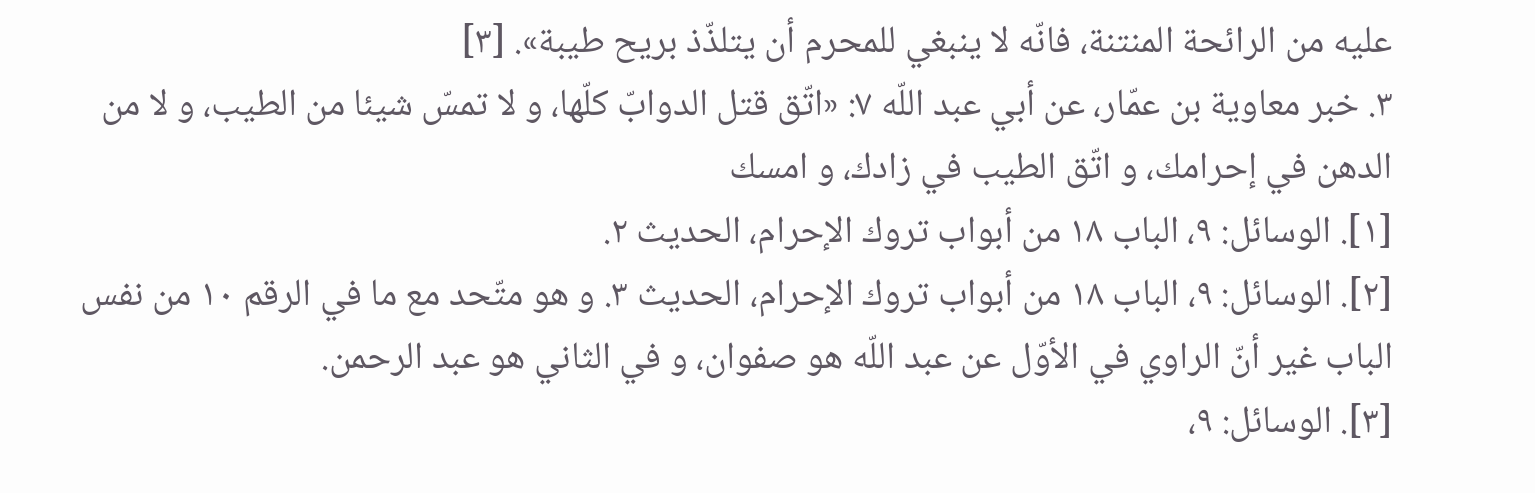عليه من الرائحة المنتنة، فانّه لا ينبغي للمحرم أن يتلذّذ بريح طيبة». [٣]
٣. خبر معاوية بن عمّار، عن أبي عبد اللّه ٧: «اتّق قتل الدوابّ كلّها، و لا تمسّ شيئا من الطيب، و لا من الدهن في إحرامك، و اتّق الطيب في زادك، و امسك
[١]. الوسائل: ٩، الباب ١٨ من أبواب تروك الإحرام، الحديث ٢.
[٢]. الوسائل: ٩، الباب ١٨ من أبواب تروك الإحرام، الحديث ٣. و هو متّحد مع ما في الرقم ١٠ من نفس الباب غير أنّ الراوي في الأوّل عن عبد اللّه هو صفوان، و في الثاني هو عبد الرحمن.
[٣]. الوسائل: ٩،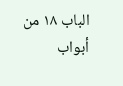الباب ١٨ من أبواب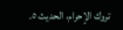تروك الإحرام، الحديث ٥.